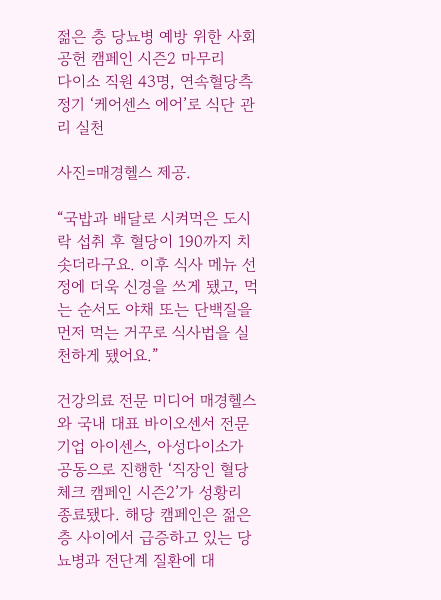젊은 층 당뇨병 예방 위한 사회공헌 캠페인 시즌2 마무리
다이소 직원 43명, 연속혈당측정기 ‘케어센스 에어’로 식단 관리 실천

사진=매경헬스 제공.

“국밥과 배달로 시켜먹은 도시락 섭취 후 혈당이 190까지 치솟더라구요. 이후 식사 메뉴 선정에 더욱 신경을 쓰게 됐고, 먹는 순서도 야채 또는 단백질을 먼저 먹는 거꾸로 식사법을 실천하게 됐어요.”

건강의료 전문 미디어 매경헬스와 국내 대표 바이오센서 전문기업 아이센스, 아성다이소가 공동으로 진행한 ‘직장인 혈당 체크 캠페인 시즌2’가 성황리 종료됐다. 해당 캠페인은 젊은 층 사이에서 급증하고 있는 당뇨병과 전단계 질환에 대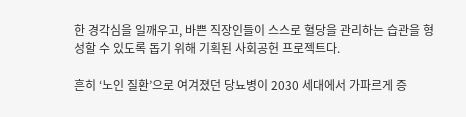한 경각심을 일깨우고, 바쁜 직장인들이 스스로 혈당을 관리하는 습관을 형성할 수 있도록 돕기 위해 기획된 사회공헌 프로젝트다.

흔히 ‘노인 질환’으로 여겨졌던 당뇨병이 2030 세대에서 가파르게 증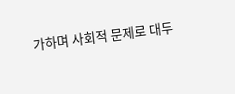가하며 사회적 문제로 대두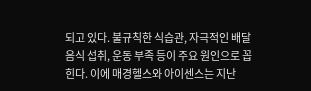되고 있다. 불규칙한 식습관, 자극적인 배달 음식 섭취, 운동 부족 등이 주요 원인으로 꼽힌다. 이에 매경헬스와 아이센스는 지난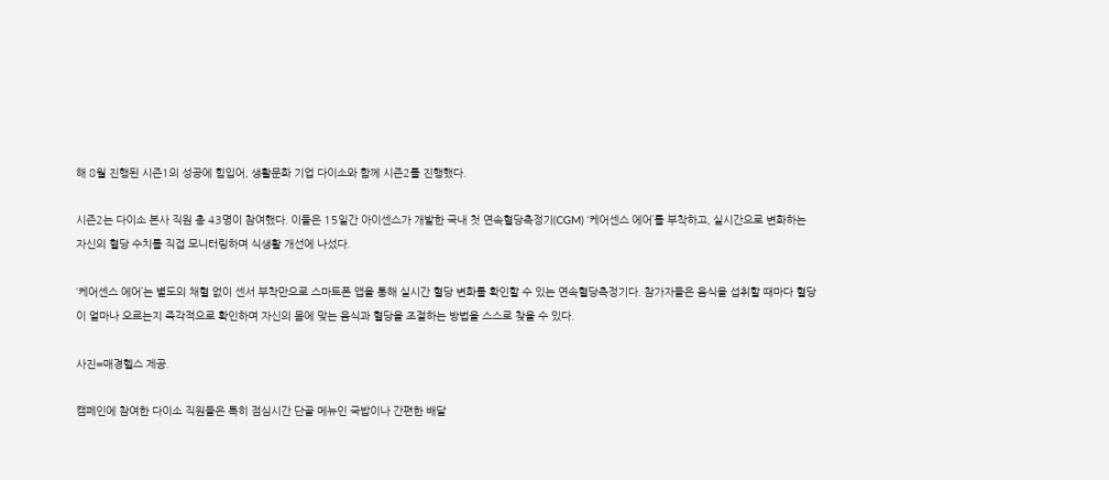해 8월 진행된 시즌1의 성공에 힘입어, 생활문화 기업 다이소와 함께 시즌2를 진행했다.

시즌2는 다이소 본사 직원 총 43명이 참여했다. 이들은 15일간 아이센스가 개발한 국내 첫 연속혈당측정기(CGM) ‘케어센스 에어’를 부착하고, 실시간으로 변화하는 자신의 혈당 수치를 직접 모니터링하며 식생활 개선에 나섰다.

‘케어센스 에어’는 별도의 채혈 없이 센서 부착만으로 스마트폰 앱을 통해 실시간 혈당 변화를 확인할 수 있는 연속혈당측정기다. 참가자들은 음식을 섭취할 때마다 혈당이 얼마나 오르는지 즉각적으로 확인하며 자신의 몸에 맞는 음식과 혈당을 조절하는 방법을 스스로 찾을 수 있다.

사진=매경헬스 제공.

캠페인에 참여한 다이소 직원들은 특히 점심시간 단골 메뉴인 국밥이나 간편한 배달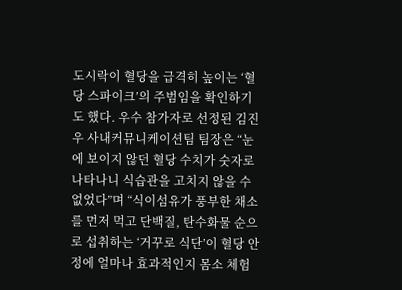도시락이 혈당을 급격히 높이는 ‘혈당 스파이크’의 주범임을 확인하기도 했다. 우수 참가자로 선정된 김진우 사내커뮤니케이션팀 팀장은 “눈에 보이지 않던 혈당 수치가 숫자로 나타나니 식습관을 고치지 않을 수 없었다”며 “식이섬유가 풍부한 채소를 먼저 먹고 단백질, 탄수화물 순으로 섭취하는 ‘거꾸로 식단’이 혈당 안정에 얼마나 효과적인지 몸소 체험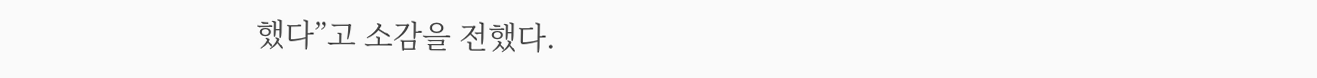했다”고 소감을 전했다.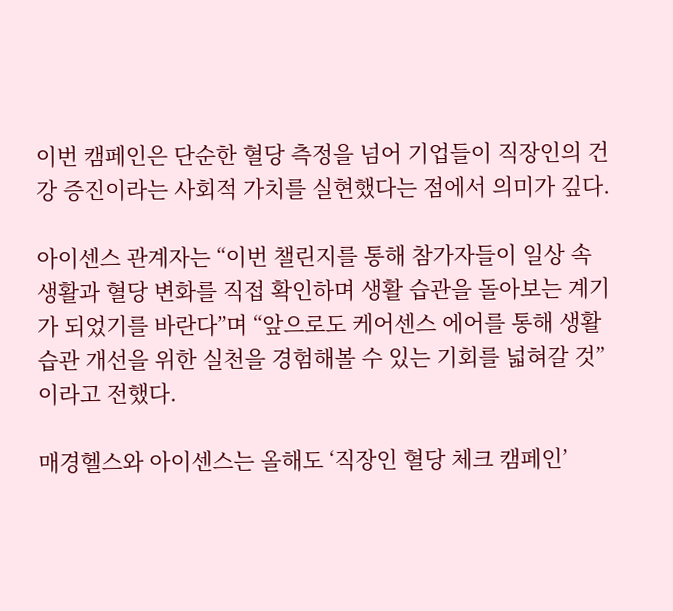이번 캠페인은 단순한 혈당 측정을 넘어 기업들이 직장인의 건강 증진이라는 사회적 가치를 실현했다는 점에서 의미가 깊다.

아이센스 관계자는 “이번 챌린지를 통해 참가자들이 일상 속 생활과 혈당 변화를 직접 확인하며 생활 습관을 돌아보는 계기가 되었기를 바란다”며 “앞으로도 케어센스 에어를 통해 생활 습관 개선을 위한 실천을 경험해볼 수 있는 기회를 넓혀갈 것”이라고 전했다.

매경헬스와 아이센스는 올해도 ‘직장인 혈당 체크 캠페인’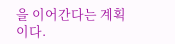을 이어간다는 계획이다.